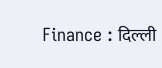Finance : दिल्ली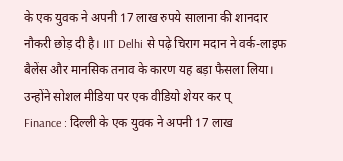के एक युवक ने अपनी 17 लाख रुपये सालाना की शानदार नौकरी छोड़ दी है। IIT Delhi से पढ़े चिराग मदान ने वर्क-लाइफ बैलेंस और मानसिक तनाव के कारण यह बड़ा फैसला लिया। उन्होंने सोशल मीडिया पर एक वीडियो शेयर कर प्
Finance : दिल्ली के एक युवक ने अपनी 17 लाख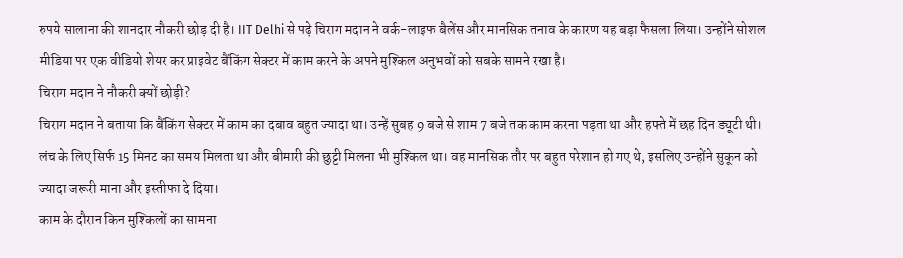रुपये सालाना की शानदार नौकरी छोड़ दी है। IIT Delhi से पढ़े चिराग मदान ने वर्क-लाइफ बैलेंस और मानसिक तनाव के कारण यह बड़ा फैसला लिया। उन्होंने सोशल मीडिया पर एक वीडियो शेयर कर प्राइवेट बैंकिंग सेक्टर में काम करने के अपने मुश्किल अनुभवों को सबके सामने रखा है।
चिराग मदान ने नौकरी क्यों छोड़ी?
चिराग मदान ने बताया कि बैंकिंग सेक्टर में काम का दबाव बहुत ज्यादा था। उन्हें सुबह 9 बजे से शाम 7 बजे तक काम करना पड़ता था और हफ्ते में छह दिन ड्यूटी थी। लंच के लिए सिर्फ 15 मिनट का समय मिलता था और बीमारी की छुट्टी मिलना भी मुश्किल था। वह मानसिक तौर पर बहुत परेशान हो गए थे, इसलिए उन्होंने सुकून को ज्यादा जरूरी माना और इस्तीफा दे दिया।
काम के दौरान किन मुश्किलों का सामना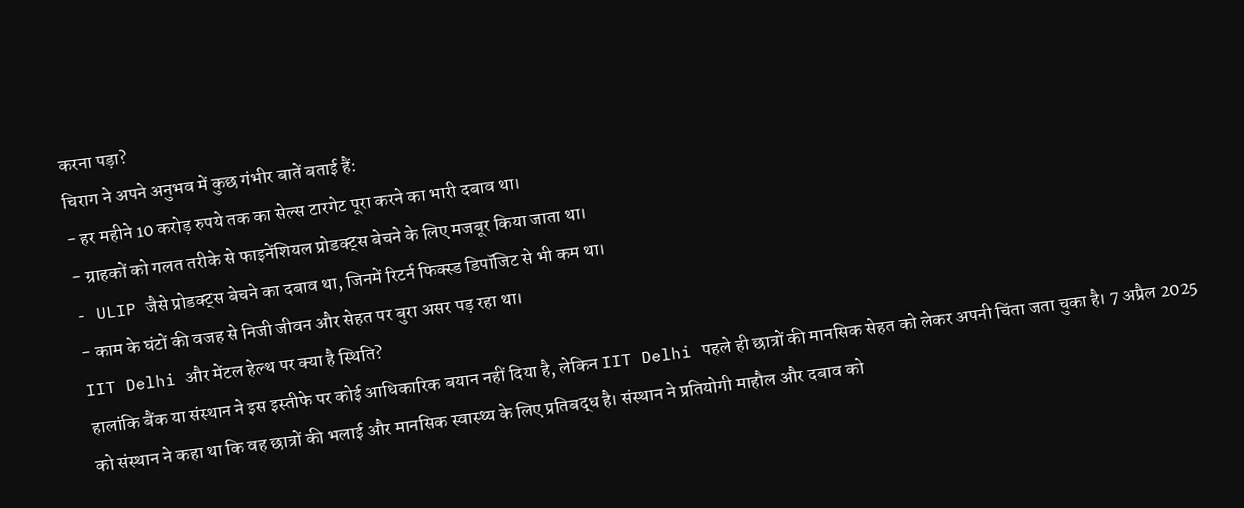करना पड़ा?
चिराग ने अपने अनुभव में कुछ गंभीर बातें बताई हैं:
- हर महीने 10 करोड़ रुपये तक का सेल्स टारगेट पूरा करने का भारी दबाव था।
- ग्राहकों को गलत तरीके से फाइनेंशियल प्रोडक्ट्स बेचने के लिए मजबूर किया जाता था।
- ULIP जैसे प्रोडक्ट्स बेचने का दबाव था, जिनमें रिटर्न फिक्स्ड डिपॉजिट से भी कम था।
- काम के घंटों की वजह से निजी जीवन और सेहत पर बुरा असर पड़ रहा था।
IIT Delhi और मेंटल हेल्थ पर क्या है स्थिति?
हालांकि बैंक या संस्थान ने इस इस्तीफे पर कोई आधिकारिक बयान नहीं दिया है, लेकिन IIT Delhi पहले ही छात्रों की मानसिक सेहत को लेकर अपनी चिंता जता चुका है। 7 अप्रैल 2025 को संस्थान ने कहा था कि वह छात्रों की भलाई और मानसिक स्वास्थ्य के लिए प्रतिबद्ध है। संस्थान ने प्रतियोगी माहौल और दबाव को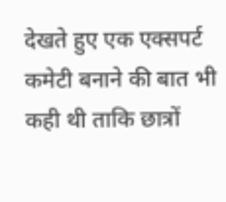देखते हुए एक एक्सपर्ट कमेटी बनाने की बात भी कही थी ताकि छात्रों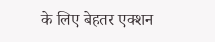के लिए बेहतर एक्शन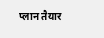प्लान तैयार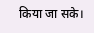किया जा सके।